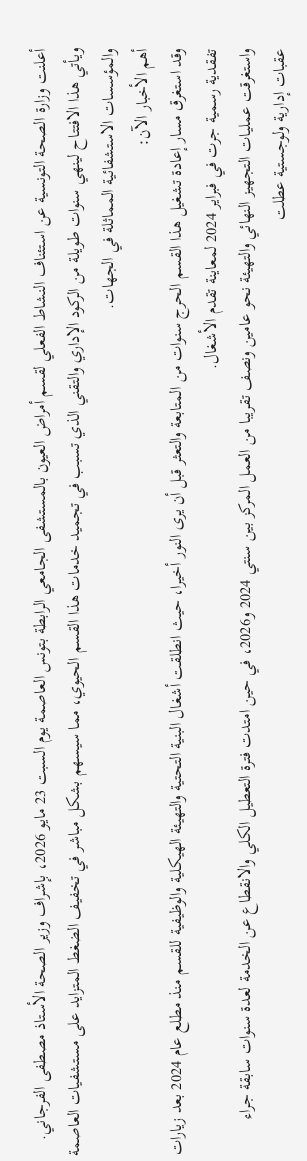أعلنت وزارة الصحة التونسية عن استئناف النشاط الفعلي لقسم أمراض العيون بالمستشفى الجامعي الرابطة بتونس العاصمة يوم السبت 23 مايو 2026، بإشراف وزير الصحة الأستاذ مصطفى الفرجاني.
ويأتي هذا الافتتاح لينهي سنوات طويلة من الركود الإداري والتقني الذي تسبب في تجميد خدمات هذا القسم الحيوي، مما سيسهم بشكل مباشر في تخفيف الضغط المتزايد على مستشفيات العاصمة والمؤسسات الاستشفائية المماثلة في الجهات.
أهم الأخبار الآن:
وقد استغرق مسار إعادة تشغيل هذا القسم الحرج سنوات من المتابعة والتعثر قبل أن يرى النور أخيرا، حيث انطلقت أشغال البنية التحتية والتهيئة الهيكلية والوظيفية للقسم منذ مطلع عام 2024 بعد زيارات تفقدية رسمية جرت في فبراير 2024 لمعاينة تقدم الأشغال.
واستغرقت عمليات التجهيز النهائي والتهيئة نحو عامين ونصف تقريبا من العمل المركز بين سنتي 2024 و2026، في حين امتدت فترة التعطيل الكلي والانقطاع عن الخدمة لعدة سنوات سابقة جراء عقبات إدارية ولوجستية عطلت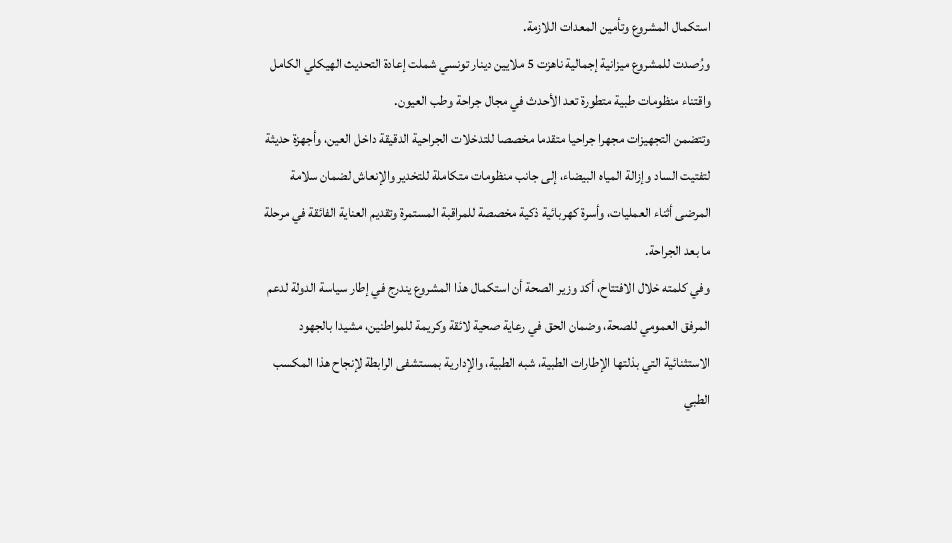استكمال المشروع وتأمين المعدات اللازمة.
ورُصدت للمشروع ميزانية إجمالية ناهزت 5 ملايين دينار تونسي شملت إعادة التحديث الهيكلي الكامل واقتناء منظومات طبية متطورة تعد الأحدث في مجال جراحة وطب العيون.
وتتضمن التجهيزات مجهرا جراحيا متقدما مخصصا للتدخلات الجراحية الدقيقة داخل العين، وأجهزة حديثة لتفتيت الساد وإزالة المياه البيضاء، إلى جانب منظومات متكاملة للتخدير والإنعاش لضمان سلامة المرضى أثناء العمليات، وأسرة كهربائية ذكية مخصصة للمراقبة المستمرة وتقديم العناية الفائقة في مرحلة ما بعد الجراحة.
وفي كلمته خلال الافتتاح، أكد وزير الصحة أن استكمال هذا المشروع يندرج في إطار سياسة الدولة لدعم المرفق العمومي للصحة، وضمان الحق في رعاية صحية لائقة وكريمة للمواطنين، مشيدا بالجهود الاستثنائية التي بذلتها الإطارات الطبية، شبه الطبية، والإدارية بمستشفى الرابطة لإنجاح هذا المكسب الطبي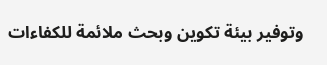وتوفير بيئة تكوين وبحث ملائمة للكفاءات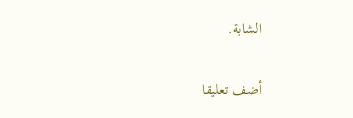الشابة.


أضف تعليقا